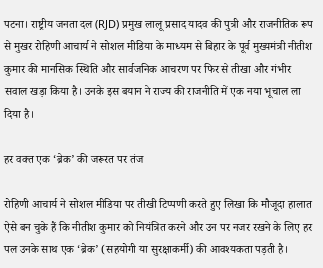पटना। राष्ट्रीय जनता दल (RJD) प्रमुख लालू प्रसाद यादव की पुत्री और राजनीतिक रूप से मुखर रोहिणी आचार्य ने सोशल मीडिया के माध्यम से बिहार के पूर्व मुख्यमंत्री नीतीश कुमार की मानसिक स्थिति और सार्वजनिक आचरण पर फिर से तीखा और गंभीर सवाल खड़ा किया है। उनके इस बयान ने राज्य की राजनीति में एक नया भूचाल ला दिया है।

हर वक्त एक ‘ब्रेक’ की जरूरत पर तंज

रोहिणी आचार्य ने सोशल मीडिया पर तीखी टिप्पणी करते हुए लिखा कि मौजूदा हालात ऐसे बन चुके हैं कि नीतीश कुमार को नियंत्रित करने और उन पर नजर रखने के लिए हर पल उनके साथ एक ‘ब्रेक’ (सहयोगी या सुरक्षाकर्मी) की आवश्यकता पड़ती है।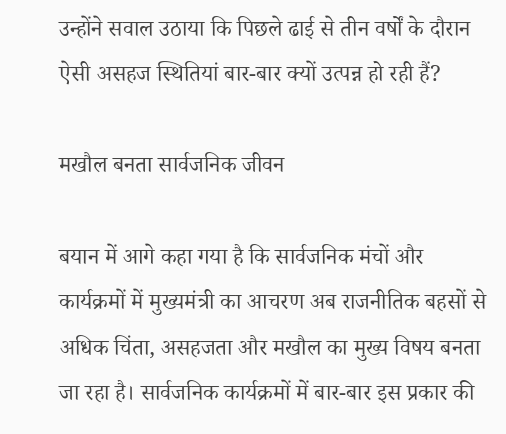उन्होंने सवाल उठाया कि पिछले ढाई से तीन वर्षों के दौरान ऐसी असहज स्थितियां बार-बार क्यों उत्पन्न हो रही हैं?

मखौल बनता सार्वजनिक जीवन

बयान में आगे कहा गया है कि सार्वजनिक मंचों और कार्यक्रमों में मुख्यमंत्री का आचरण अब राजनीतिक बहसों से अधिक चिंता, असहजता और मखौल का मुख्य विषय बनता जा रहा है। सार्वजनिक कार्यक्रमों में बार-बार इस प्रकार की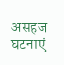असहज घटनाएं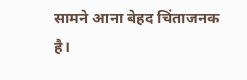सामने आना बेहद चिंताजनक है।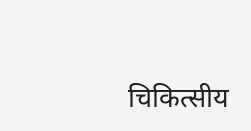चिकित्सीय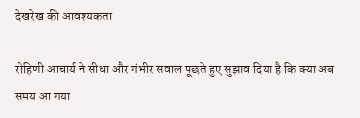देखरेख की आवश्यकता

रोहिणी आचार्य ने सीधा और गंभीर सवाल पूछते हुए सुझाव दिया है कि क्या अब समय आ गया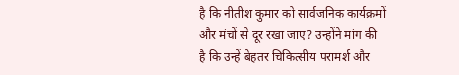है कि नीतीश कुमार को सार्वजनिक कार्यक्रमों और मंचों से दूर रखा जाए? उन्होंने मांग की है कि उन्हें बेहतर चिकित्सीय परामर्श और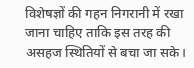विशेषज्ञों की गहन निगरानी में रखा जाना चाहिए ताकि इस तरह की असहज स्थितियों से बचा जा सके।